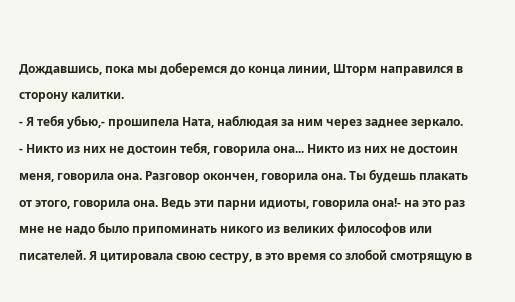Дождавшись, пока мы доберемся до конца линии, Шторм направился в сторону калитки.
- Я тебя убью,- прошипела Ната, наблюдая за ним через заднее зеркало.
- Никто из них не достоин тебя, говорила она... Никто из них не достоин меня, говорила она. Разговор окончен, говорила она. Ты будешь плакать от этого, говорила она. Ведь эти парни идиоты, говорила она!- на это раз мне не надо было припоминать никого из великих философов или писателей. Я цитировала свою сестру, в это время со злобой смотрящую в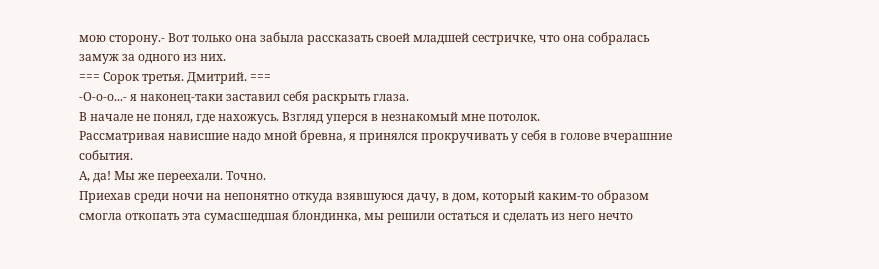мою сторону.- Вот только она забыла рассказать своей младшей сестричке, что она собралась замуж за одного из них.
=== Сорок третья. Дмитрий. ===
-О-о-о...- я наконец-таки заставил себя раскрыть глаза.
В начале не понял, где нахожусь. Взгляд уперся в незнакомый мне потолок.
Рассматривая нависшие надо мной бревна, я принялся прокручивать у себя в голове вчерашние события.
А, да! Мы же переехали. Точно.
Приехав среди ночи на непонятно откуда взявшуюся дачу, в дом, который каким-то образом смогла откопать эта сумасшедшая блондинка, мы решили остаться и сделать из него нечто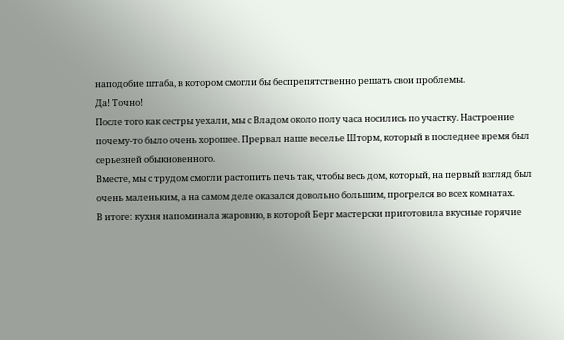наподобие штаба, в котором смогли бы беспрепятственно решать свои проблемы.
Да! Точно!
После того как сестры уехали, мы с Владом около полу часа носились по участку. Настроение почему-то было очень хорошее. Прервал наше веселье Шторм, который в последнее время был серьезней обыкновенного.
Вместе, мы с трудом смогли растопить печь так, чтобы весь дом, который, на первый взгляд был очень маленьким, а на самом деле оказался довольно большим, прогрелся во всех комнатах.
В итоге: кухня напоминала жаровню, в которой Берг мастерски приготовила вкусные горячие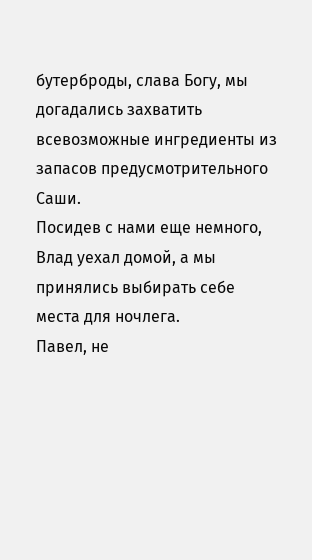бутерброды, слава Богу, мы догадались захватить всевозможные ингредиенты из запасов предусмотрительного Саши.
Посидев с нами еще немного, Влад уехал домой, а мы принялись выбирать себе места для ночлега.
Павел, не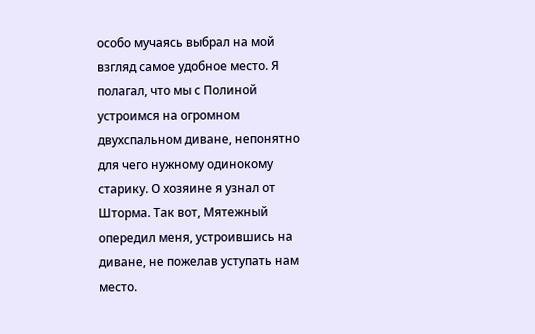особо мучаясь выбрал на мой взгляд самое удобное место. Я полагал, что мы с Полиной устроимся на огромном двухспальном диване, непонятно для чего нужному одинокому старику. О хозяине я узнал от Шторма. Так вот, Мятежный опередил меня, устроившись на диване, не пожелав уступать нам место.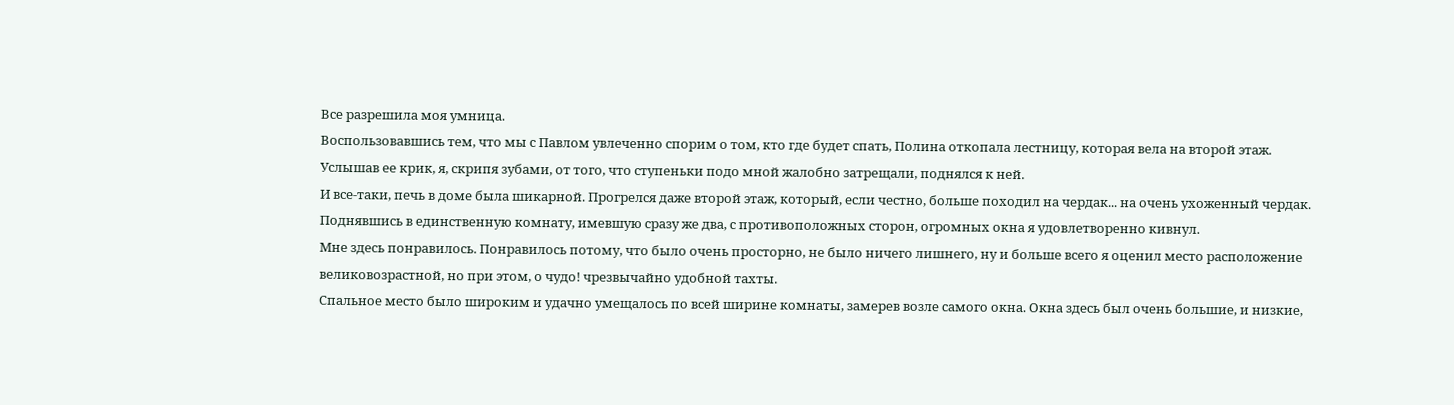Все разрешила моя умница.
Воспользовавшись тем, что мы с Павлом увлеченно спорим о том, кто где будет спать, Полина откопала лестницу, которая вела на второй этаж.
Услышав ее крик, я, скрипя зубами, от того, что ступеньки подо мной жалобно затрещали, поднялся к ней.
И все-таки, печь в доме была шикарной. Прогрелся даже второй этаж, который, если честно, больше походил на чердак... на очень ухоженный чердак.
Поднявшись в единственную комнату, имевшую сразу же два, с противоположных сторон, огромных окна я удовлетворенно кивнул.
Мне здесь понравилось. Понравилось потому, что было очень просторно, не было ничего лишнего, ну и больше всего я оценил место расположение великовозрастной, но при этом, о чудо! чрезвычайно удобной тахты.
Спальное место было широким и удачно умещалось по всей ширине комнаты, замерев возле самого окна. Окна здесь был очень большие, и низкие,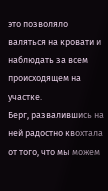это позволяло валяться на кровати и наблюдать за всем происходящем на участке.
Берг, развалившись на ней радостно квохтала от того, что мы можем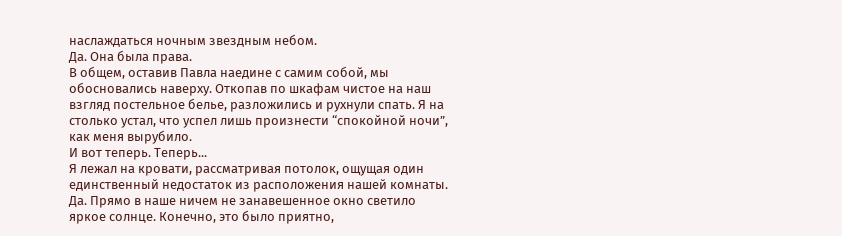наслаждаться ночным звездным небом.
Да. Она была права.
В общем, оставив Павла наедине с самим собой, мы обосновались наверху. Откопав по шкафам чистое на наш взгляд постельное белье, разложились и рухнули спать. Я на столько устал, что успел лишь произнести “спокойной ночи”, как меня вырубило.
И вот теперь. Теперь...
Я лежал на кровати, рассматривая потолок, ощущая один единственный недостаток из расположения нашей комнаты.
Да. Прямо в наше ничем не занавешенное окно светило яркое солнце. Конечно, это было приятно,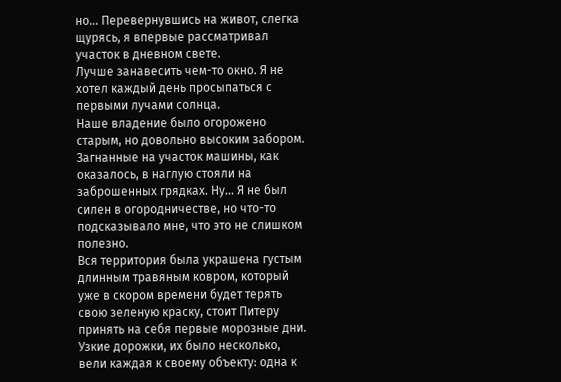но... Перевернувшись на живот, слегка щурясь, я впервые рассматривал участок в дневном свете.
Лучше занавесить чем-то окно. Я не хотел каждый день просыпаться с первыми лучами солнца.
Наше владение было огорожено старым, но довольно высоким забором. Загнанные на участок машины, как оказалось, в наглую стояли на заброшенных грядках. Ну... Я не был силен в огородничестве, но что-то подсказывало мне, что это не слишком полезно.
Вся территория была украшена густым длинным травяным ковром, который уже в скором времени будет терять свою зеленую краску, стоит Питеру принять на себя первые морозные дни.
Узкие дорожки, их было несколько, вели каждая к своему объекту: одна к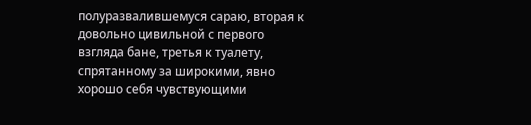полуразвалившемуся сараю, вторая к довольно цивильной с первого взгляда бане, третья к туалету, спрятанному за широкими, явно хорошо себя чувствующими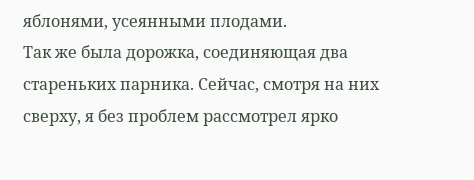яблонями, усеянными плодами.
Так же была дорожка, соединяющая два стареньких парника. Сейчас, смотря на них сверху, я без проблем рассмотрел ярко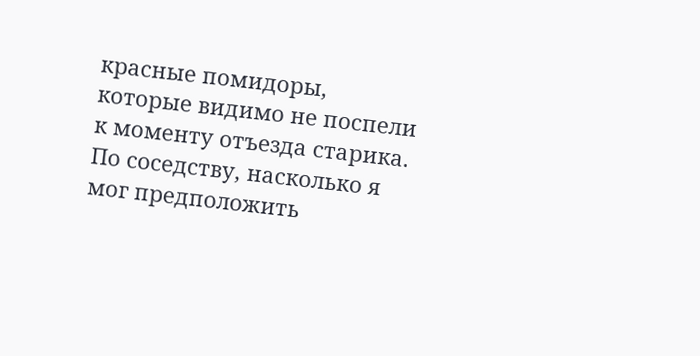красные помидоры, которые видимо не поспели к моменту отъезда старика. По соседству, насколько я мог предположить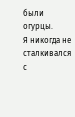были огурцы.
Я никогда не сталкивался с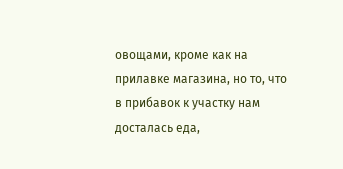овощами, кроме как на прилавке магазина, но то, что в прибавок к участку нам досталась еда,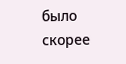было скорее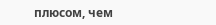плюсом, чем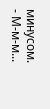минусом.
- М-м-м...